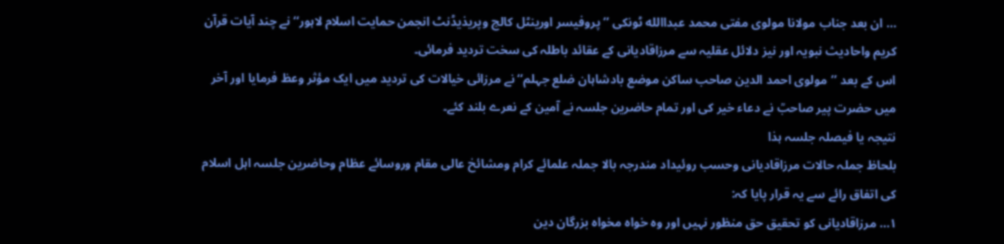… ان بعد جناب مولانا مولوی مفتی محمد عبداالله ٹونکی ’’پروفیسر اورینٹل کالج وپریذیڈنٹ انجمن حمایت اسلام لاہور‘‘ نے چند آیات قرآن کریم واحادیث نبویہ اور نیز دلائل عقلیہ سے مرزاقادیانی کے عقائد باطلہ کی سخت تردید فرمائی۔
اس کے بعد ’’مولوی احمد الدین صاحب ساکن موضع بادشاہان ضلع جہلم‘‘ نے مرزائی خیالات کی تردید میں ایک مؤثر وعظ فرمایا اور آخر میں حضرت پیر صاحبؒ نے دعاء خیر کی اور تمام حاضرین جلسہ نے آمین کے نعرے بلند کئے۔
نتیجہ یا فیصلہ جلسہ ہذا
بلحاظ جملہ حالات مرزاقادیانی وحسب روئیداد مندرجہ بالا جملہ علمائے کرام ومشائخ عالی مقام وروسائے عظام وحاضرین جلسہ اہل اسلام کی اتفاق رائے سے یہ قرار پایا کہ:
۱… مرزاقادیانی کو تحقیق حق منظور نہیں اور وہ خواہ مخواہ بزرگان دین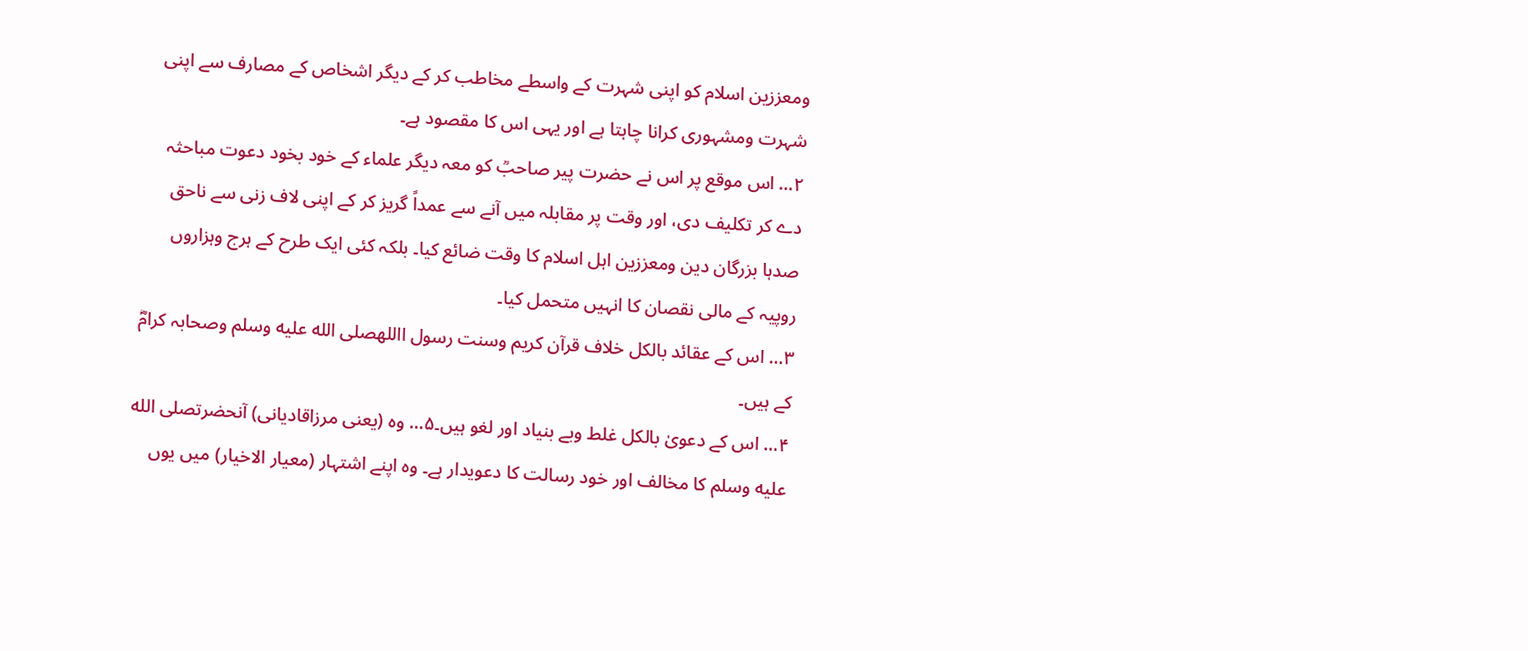ومعززین اسلام کو اپنی شہرت کے واسطے مخاطب کر کے دیگر اشخاص کے مصارف سے اپنی شہرت ومشہوری کرانا چاہتا ہے اور یہی اس کا مقصود ہے۔
۲… اس موقع پر اس نے حضرت پیر صاحبؒ کو معہ دیگر علماء کے خود بخود دعوت مباحثہ دے کر تکلیف دی، اور وقت پر مقابلہ میں آنے سے عمداً گریز کر کے اپنی لاف زنی سے ناحق صدہا بزرگان دین ومعززین اہل اسلام کا وقت ضائع کیا۔ بلکہ کئی ایک طرح کے ہرج وہزاروں روپیہ کے مالی نقصان کا انہیں متحمل کیا۔
۳… اس کے عقائد بالکل خلاف قرآن کریم وسنت رسول االلهصلى الله عليه وسلم وصحابہ کرامؓ کے ہیں۔
۴… اس کے دعویٰ بالکل غلط وبے بنیاد اور لغو ہیں۔۵… وہ (یعنی مرزاقادیانی) آنحضرتصلى الله عليه وسلم کا مخالف اور خود رسالت کا دعویدار ہے۔ وہ اپنے اشتہار (معیار الاخیار) میں یوں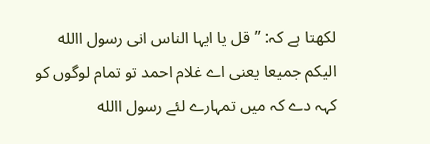لکھتا ہے کہ: ’’قل یا ایہا الناس انی رسول االله الیکم جمیعا یعنی اے غلام احمد تو تمام لوگوں کو کہہ دے کہ میں تمہارے لئے رسول االله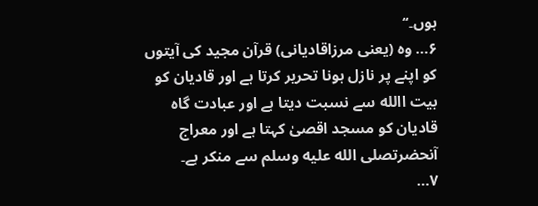ہوں۔‘‘
۶… وہ (یعنی مرزاقادیانی) قرآن مجید کی آیتوں کو اپنے پر نازل ہونا تحریر کرتا ہے اور قادیان کو بیت االله سے نسبت دیتا ہے اور عبادت گاہ قادیان کو مسجد اقصیٰ کہتا ہے اور معراج آنحضرتصلى الله عليه وسلم سے منکر ہے۔
۷…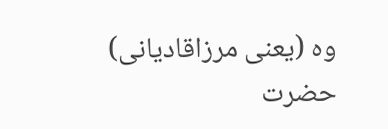وہ (یعنی مرزاقادیانی) حضرت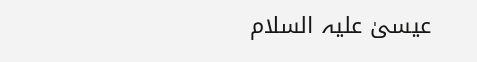عیسیٰ علیہ السلام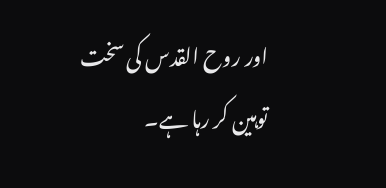اور روح القدس کی سخت توہین کر رہا ہے۔